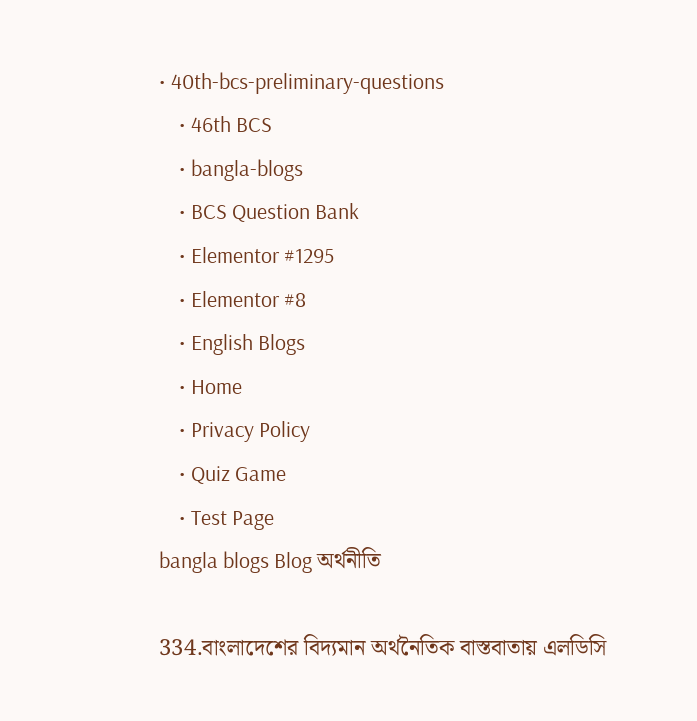• 40th-bcs-preliminary-questions
    • 46th BCS
    • bangla-blogs
    • BCS Question Bank
    • Elementor #1295
    • Elementor #8
    • English Blogs
    • Home
    • Privacy Policy
    • Quiz Game
    • Test Page
bangla blogs Blog অর্থনীতি

334.বাংলাদেশের বিদ্যমান অর্থনৈতিক বাস্তবাতায় এলডিসি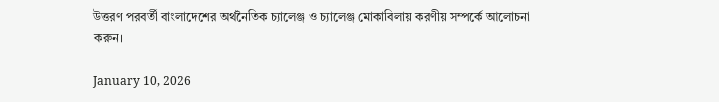উত্তরণ পরবর্তী বাংলাদেশের অর্থনৈতিক চ্যালেঞ্জ ও চ্যালেঞ্জ মোকাবিলায় করণীয় সম্পর্কে আলোচনা করুন।

January 10, 2026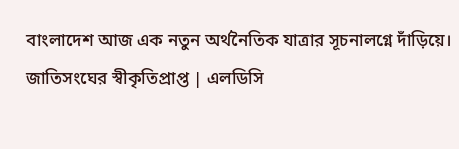বাংলাদেশ আজ এক নতুন অর্থনৈতিক যাত্রার সূচনালগ্নে দাঁড়িয়ে। জাতিসংঘের স্বীকৃতিপ্রাপ্ত | এলডিসি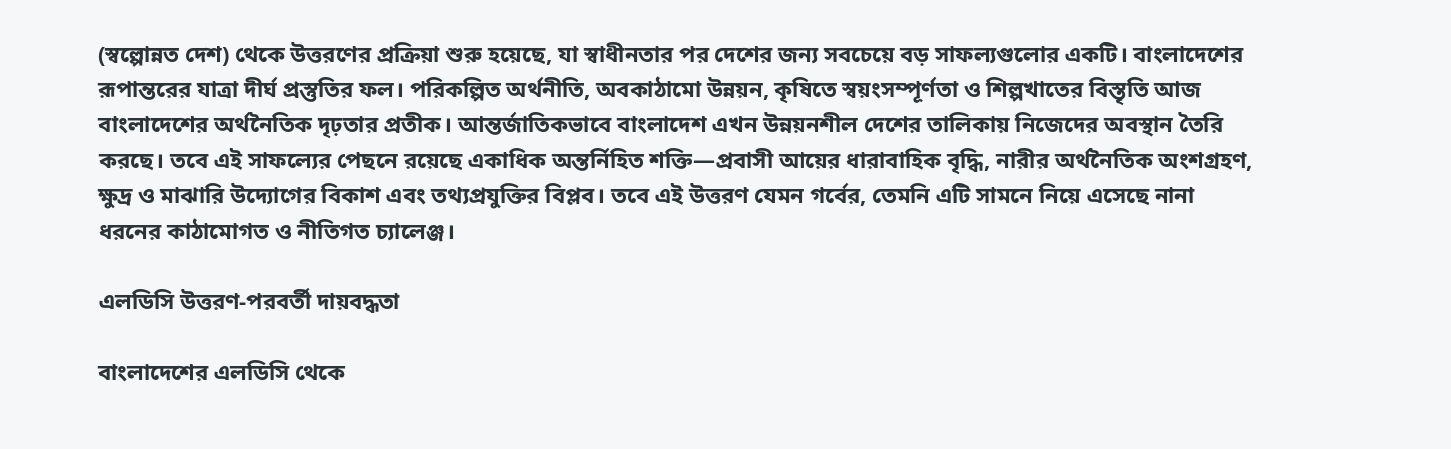(স্বল্পোন্নত দেশ) থেকে উত্তরণের প্রক্রিয়া শুরু হয়েছে, যা স্বাধীনতার পর দেশের জন্য সবচেয়ে বড় সাফল্যগুলোর একটি। বাংলাদেশের রূপান্তরের যাত্রা দীর্ঘ প্রস্তুতির ফল। পরিকল্পিত অর্থনীতি, অবকাঠামো উন্নয়ন, কৃষিতে স্বয়ংসম্পূর্ণতা ও শিল্পখাতের বিস্তৃতি আজ বাংলাদেশের অর্থনৈতিক দৃঢ়তার প্রতীক। আন্তর্জাতিকভাবে বাংলাদেশ এখন উন্নয়নশীল দেশের তালিকায় নিজেদের অবস্থান তৈরি করছে। তবে এই সাফল্যের পেছনে রয়েছে একাধিক অন্তর্নিহিত শক্তি—প্রবাসী আয়ের ধারাবাহিক বৃদ্ধি, নারীর অর্থনৈতিক অংশগ্রহণ, ক্ষুদ্র ও মাঝারি উদ্যোগের বিকাশ এবং তথ্যপ্রযুক্তির বিপ্লব। তবে এই উত্তরণ যেমন গর্বের, তেমনি এটি সামনে নিয়ে এসেছে নানা ধরনের কাঠামোগত ও নীতিগত চ্যালেঞ্জ।

এলডিসি উত্তরণ-পরবর্তী দায়বদ্ধতা

বাংলাদেশের এলডিসি থেকে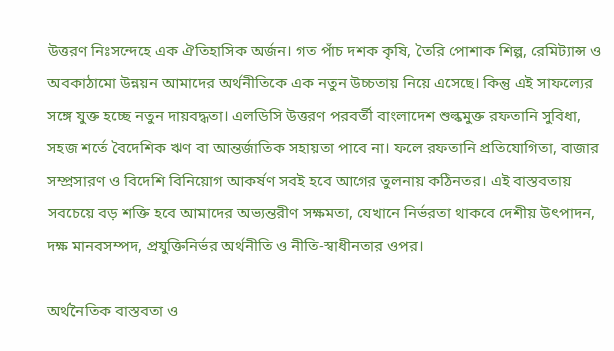উত্তরণ নিঃসন্দেহে এক ঐতিহাসিক অর্জন। গত পাঁচ দশক কৃষি, তৈরি পোশাক শিল্প, রেমিট্যান্স ও অবকাঠামো উন্নয়ন আমাদের অর্থনীতিকে এক নতুন উচ্চতায় নিয়ে এসেছে। কিন্তু এই সাফল্যের সঙ্গে যুক্ত হচ্ছে নতুন দায়বদ্ধতা। এলডিসি উত্তরণ পরবর্তী বাংলাদেশ শুল্কমুক্ত রফতানি সুবিধা, সহজ শর্তে বৈদেশিক ঋণ বা আন্তর্জাতিক সহায়তা পাবে না। ফলে রফতানি প্রতিযোগিতা, বাজার সম্প্রসারণ ও বিদেশি বিনিয়োগ আকর্ষণ সবই হবে আগের তুলনায় কঠিনতর। এই বাস্তবতায় সবচেয়ে বড় শক্তি হবে আমাদের অভ্যন্তরীণ সক্ষমতা, যেখানে নির্ভরতা থাকবে দেশীয় উৎপাদন, দক্ষ মানবসম্পদ, প্রযুক্তিনির্ভর অর্থনীতি ও নীতি-স্বাধীনতার ওপর।

অর্থনৈতিক বাস্তবতা ও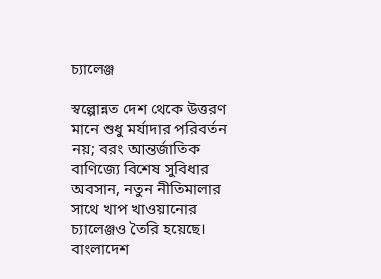চ্যালেঞ্জ

স্বল্পোন্নত দেশ থেকে উত্তরণ মানে শুধু মর্যাদার পরিবর্তন নয়; বরং আন্তর্জাতিক বাণিজ্যে বিশেষ সুবিধার অবসান, নতুন নীতিমালার সাথে খাপ খাওয়ানোর চ্যালেঞ্জও তৈরি হয়েছে। বাংলাদেশ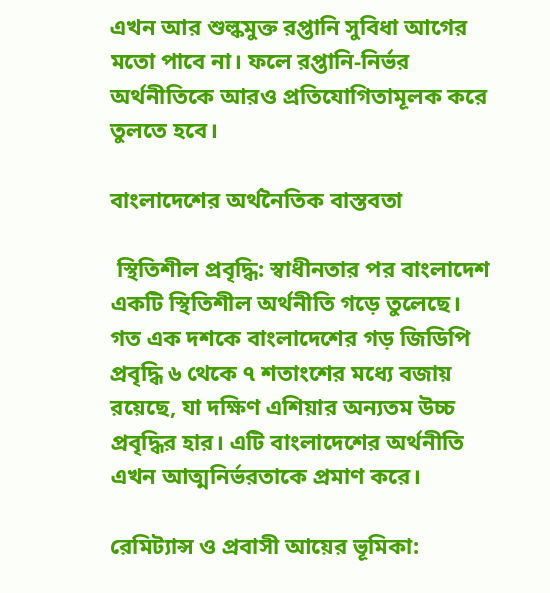এখন আর শুল্কমুক্ত রপ্তানি সুবিধা আগের মতো পাবে না। ফলে রপ্তানি-নির্ভর অর্থনীতিকে আরও প্রতিযোগিতামূলক করে তুলতে হবে।

বাংলাদেশের অর্থনৈতিক বাস্তবতা

 স্থিতিশীল প্রবৃদ্ধি: স্বাধীনতার পর বাংলাদেশ একটি স্থিতিশীল অর্থনীতি গড়ে তুলেছে। গত এক দশকে বাংলাদেশের গড় জিডিপি প্রবৃদ্ধি ৬ থেকে ৭ শতাংশের মধ্যে বজায় রয়েছে, যা দক্ষিণ এশিয়ার অন্যতম উচ্চ প্রবৃদ্ধির হার। এটি বাংলাদেশের অর্থনীতি এখন আত্মনির্ভরতাকে প্রমাণ করে।

রেমিট্যান্স ও প্রবাসী আয়ের ভূমিকা: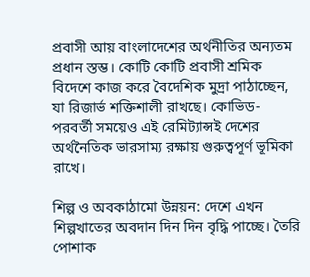প্রবাসী আয় বাংলাদেশের অর্থনীতির অন্যতম প্রধান স্তম্ভ। কোটি কোটি প্রবাসী শ্রমিক বিদেশে কাজ করে বৈদেশিক মুদ্রা পাঠাচ্ছেন, যা রিজার্ভ শক্তিশালী রাখছে। কোভিড-পরবর্তী সময়েও এই রেমিট্যান্সই দেশের অর্থনৈতিক ভারসাম্য রক্ষায় গুরুত্বপূর্ণ ভূমিকা রাখে।

শিল্প ও অবকাঠামো উন্নয়ন: দেশে এখন শিল্পখাতের অবদান দিন দিন বৃদ্ধি পাচ্ছে। তৈরি পোশাক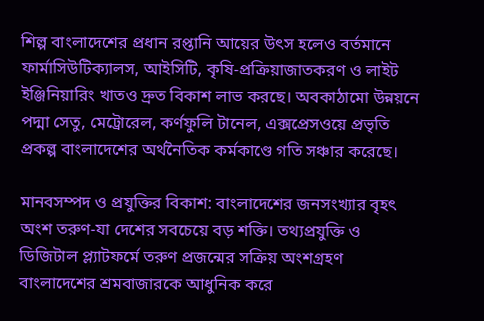শিল্প বাংলাদেশের প্রধান রপ্তানি আয়ের উৎস হলেও বর্তমানে ফার্মাসিউটিক্যালস, আইসিটি, কৃষি-প্রক্রিয়াজাতকরণ ও লাইট ইঞ্জিনিয়ারিং খাতও দ্রুত বিকাশ লাভ করছে। অবকাঠামো উন্নয়নে পদ্মা সেতু, মেট্রোরেল, কর্ণফুলি টানেল, এক্সপ্রেসওয়ে প্রভৃতি প্রকল্প বাংলাদেশের অর্থনৈতিক কর্মকাণ্ডে গতি সঞ্চার করেছে।

মানবসম্পদ ও প্রযুক্তির বিকাশ: বাংলাদেশের জনসংখ্যার বৃহৎ অংশ তরুণ-যা দেশের সবচেয়ে বড় শক্তি। তথ্যপ্রযুক্তি ও ডিজিটাল প্ল্যাটফর্মে তরুণ প্রজন্মের সক্রিয় অংশগ্রহণ বাংলাদেশের শ্রমবাজারকে আধুনিক করে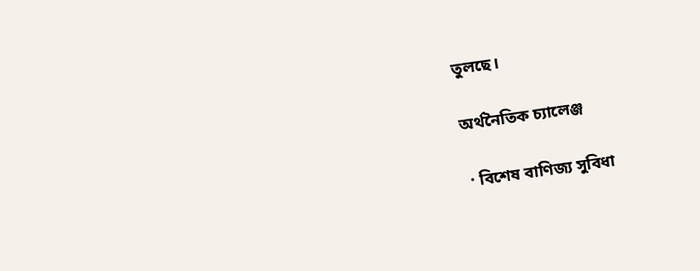তুলছে।

অর্থনৈতিক চ্যালেঞ্জ

 · বিশেষ বাণিজ্য সুবিধা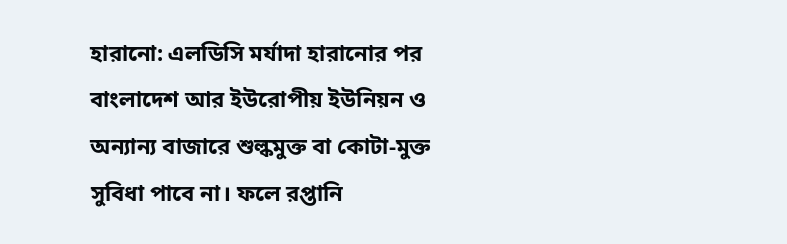হারানো: এলডিসি মর্যাদা হারানোর পর বাংলাদেশ আর ইউরোপীয় ইউনিয়ন ও অন্যান্য বাজারে শুল্কমুক্ত বা কোটা-মুক্ত সুবিধা পাবে না। ফলে রপ্তানি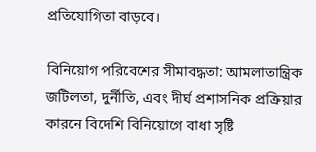প্রতিযোগিতা বাড়বে।

বিনিয়োগ পরিবেশের সীমাবদ্ধতা: আমলাতান্ত্রিক জটিলতা, দুর্নীতি, এবং দীর্ঘ প্রশাসনিক প্রক্রিয়ার কারনে বিদেশি বিনিয়োগে বাধা সৃষ্টি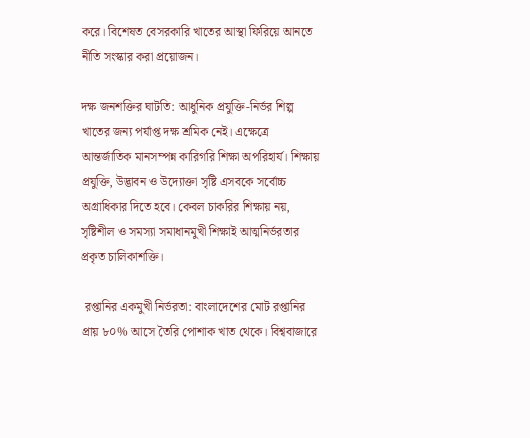করে। বিশেষত বেসরকারি খাতের আস্থা ফিরিয়ে আনতে নীতি সংস্কার করা প্রয়োজন।

দক্ষ জনশক্তির ঘাটতি: আধুনিক প্রযুক্তি-নির্ভর শিল্প খাতের জন্য পর্যাপ্ত দক্ষ শ্রমিক নেই। এক্ষেত্রে আন্তর্জাতিক মানসম্পন্ন কারিগরি শিক্ষা অপরিহার্য। শিক্ষায় প্রযুক্তি, উদ্ভাবন ও উদ্যোক্তা সৃষ্টি এসবকে সর্বোচ্চ অগ্রাধিকার দিতে হবে। কেবল চাকরির শিক্ষায় নয়, সৃষ্টিশীল ও সমস্যা সমাধানমুখী শিক্ষাই আত্মনির্ভরতার প্রকৃত চালিকাশক্তি।

 রপ্তানির একমুখী নির্ভরতা: বাংলাদেশের মোট রপ্তানির প্রায় ৮০% আসে তৈরি পোশাক খাত থেকে। বিশ্ববাজারে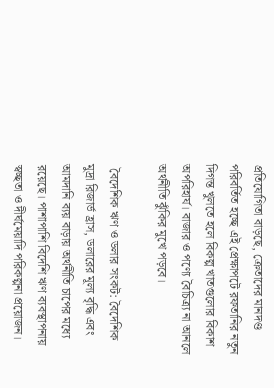প্রতিযোগিতা বাড়ছে, ক্রেতাদের মানদণ্ড পরিবর্তিত হচ্ছে এই প্রেক্ষাপটে রফতানির নতুন দিগন্ত খুলতে হলে বিকল্প খাতগুলোর বিকাশ অপরিহার্য। বাজার ও পণ্যে বৈচিত্র্য না আনলে অর্থনীতি ঝুঁকির মুখে পড়বে।

 বৈদেশিক ঋণ ও ডলার সংকট: বৈদেশিক মুদ্রা রিজার্ভ হ্রাস, ডলারের মূল্য বৃদ্ধি এবং আমদানি ব্যয় বাড়ায় অর্থনীতি চাপের মধ্যে রয়েছে। পাশাপাশি বিদেশি ঋণ ব্যবস্থাপনায় স্বচ্ছতা ও দীর্ঘমেয়াদি পরিকল্পনা প্রয়োজন।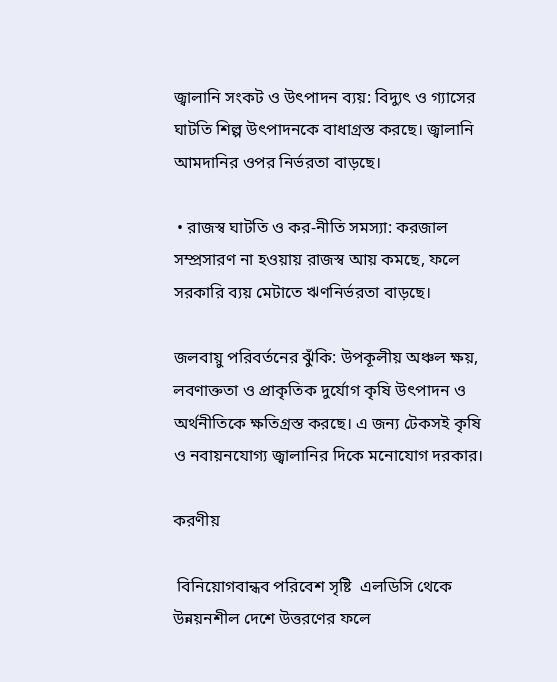জ্বালানি সংকট ও উৎপাদন ব্যয়: বিদ্যুৎ ও গ্যাসের ঘাটতি শিল্প উৎপাদনকে বাধাগ্রস্ত করছে। জ্বালানি আমদানির ওপর নির্ভরতা বাড়ছে।

 • রাজস্ব ঘাটতি ও কর-নীতি সমস্যা: করজাল সম্প্রসারণ না হওয়ায় রাজস্ব আয় কমছে, ফলে সরকারি ব্যয় মেটাতে ঋণনির্ভরতা বাড়ছে।

জলবায়ু পরিবর্তনের ঝুঁকি: উপকূলীয় অঞ্চল ক্ষয়, লবণাক্ততা ও প্রাকৃতিক দুর্যোগ কৃষি উৎপাদন ও অর্থনীতিকে ক্ষতিগ্রস্ত করছে। এ জন্য টেকসই কৃষি ও নবায়নযোগ্য জ্বালানির দিকে মনোযোগ দরকার।

করণীয়

 বিনিয়োগবান্ধব পরিবেশ সৃষ্টি  এলডিসি থেকে উন্নয়নশীল দেশে উত্তরণের ফলে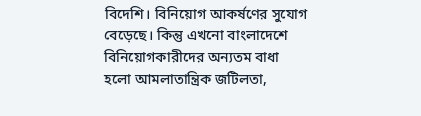বিদেশি। বিনিয়োগ আকর্ষণের সুযোগ বেড়েছে। কিন্তু এখনো বাংলাদেশে বিনিয়োগকারীদের অন্যতম বাধা হলো আমলাতান্ত্রিক জটিলতা,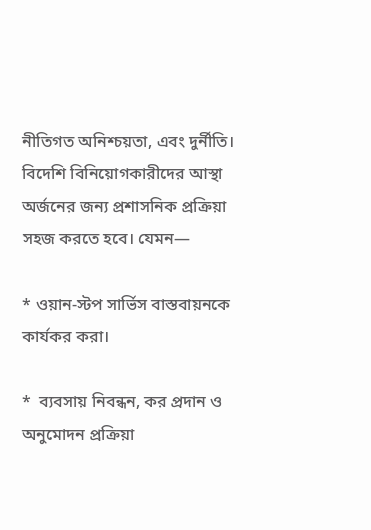নীতিগত অনিশ্চয়তা, এবং দুর্নীতি। বিদেশি বিনিয়োগকারীদের আস্থা অর্জনের জন্য প্রশাসনিক প্রক্রিয়া সহজ করতে হবে। যেমন—

* ওয়ান-স্টপ সার্ভিস বাস্তবায়নকে কার্যকর করা।

*  ব্যবসায় নিবন্ধন, কর প্রদান ও অনুমোদন প্রক্রিয়া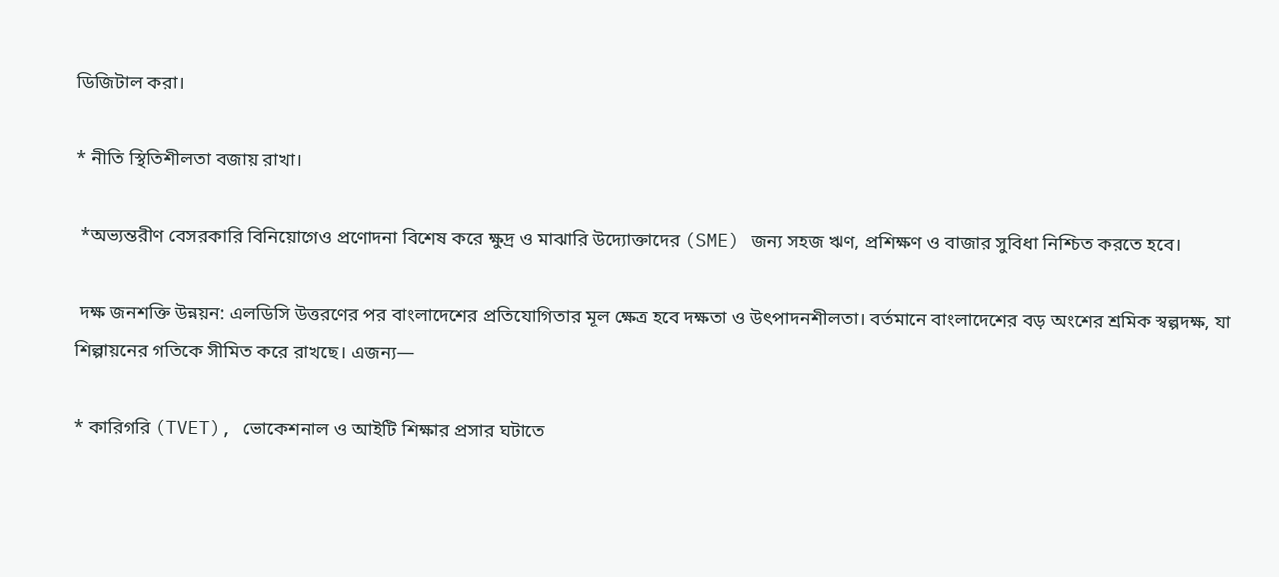ডিজিটাল করা।

* নীতি স্থিতিশীলতা বজায় রাখা।

 *অভ্যন্তরীণ বেসরকারি বিনিয়োগেও প্রণোদনা বিশেষ করে ক্ষুদ্র ও মাঝারি উদ্যোক্তাদের (SME) জন্য সহজ ঋণ, প্রশিক্ষণ ও বাজার সুবিধা নিশ্চিত করতে হবে।

 দক্ষ জনশক্তি উন্নয়ন: এলডিসি উত্তরণের পর বাংলাদেশের প্রতিযোগিতার মূল ক্ষেত্র হবে দক্ষতা ও উৎপাদনশীলতা। বর্তমানে বাংলাদেশের বড় অংশের শ্রমিক স্বল্পদক্ষ, যা শিল্পায়নের গতিকে সীমিত করে রাখছে। এজন্য—

* কারিগরি (TVET), ভোকেশনাল ও আইটি শিক্ষার প্রসার ঘটাতে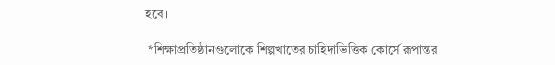হবে।

 *শিক্ষাপ্রতিষ্ঠানগুলোকে শিল্পখাতের চাহিদাভিত্তিক কোর্সে রূপান্তর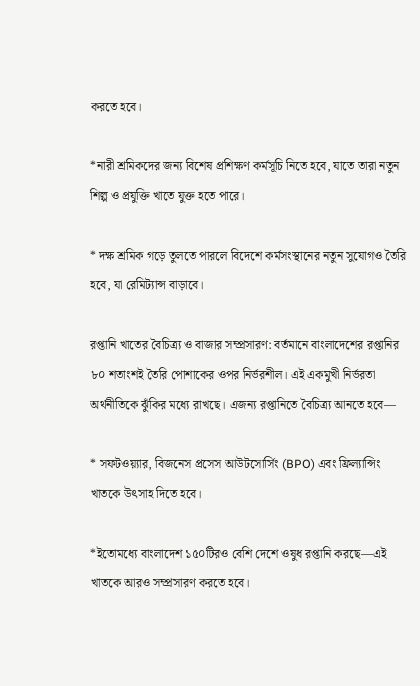করতে হবে।

*নারী শ্রমিকদের জন্য বিশেষ প্রশিক্ষণ কর্মসূচি নিতে হবে, যাতে তারা নতুন শিল্প ও প্রযুক্তি খাতে যুক্ত হতে পারে।

* দক্ষ শ্রমিক গড়ে তুলতে পারলে বিদেশে কর্মসংস্থানের নতুন সুযোগও তৈরি হবে, যা রেমিট্যান্স বাড়াবে।

রপ্তানি খাতের বৈচিত্র্য ও বাজার সম্প্রসারণ: বর্তমানে বাংলাদেশের রপ্তানির ৮০ শতাংশই তৈরি পোশাকের ওপর নির্ভরশীল। এই একমুখী নির্ভরতা অর্থনীতিকে ঝুঁকির মধ্যে রাখছে। এজন্য রপ্তানিতে বৈচিত্র্য আনতে হবে—

* সফটওয়্যার, বিজনেস প্রসেস আউটসোর্সিং (BPO) এবং ফ্রিল্যান্সিং খাতকে উৎসাহ দিতে হবে।

*ইতোমধ্যে বাংলাদেশ ১৫০টিরও বেশি দেশে ওষুধ রপ্তানি করছে—এই খাতকে আরও সম্প্রসারণ করতে হবে।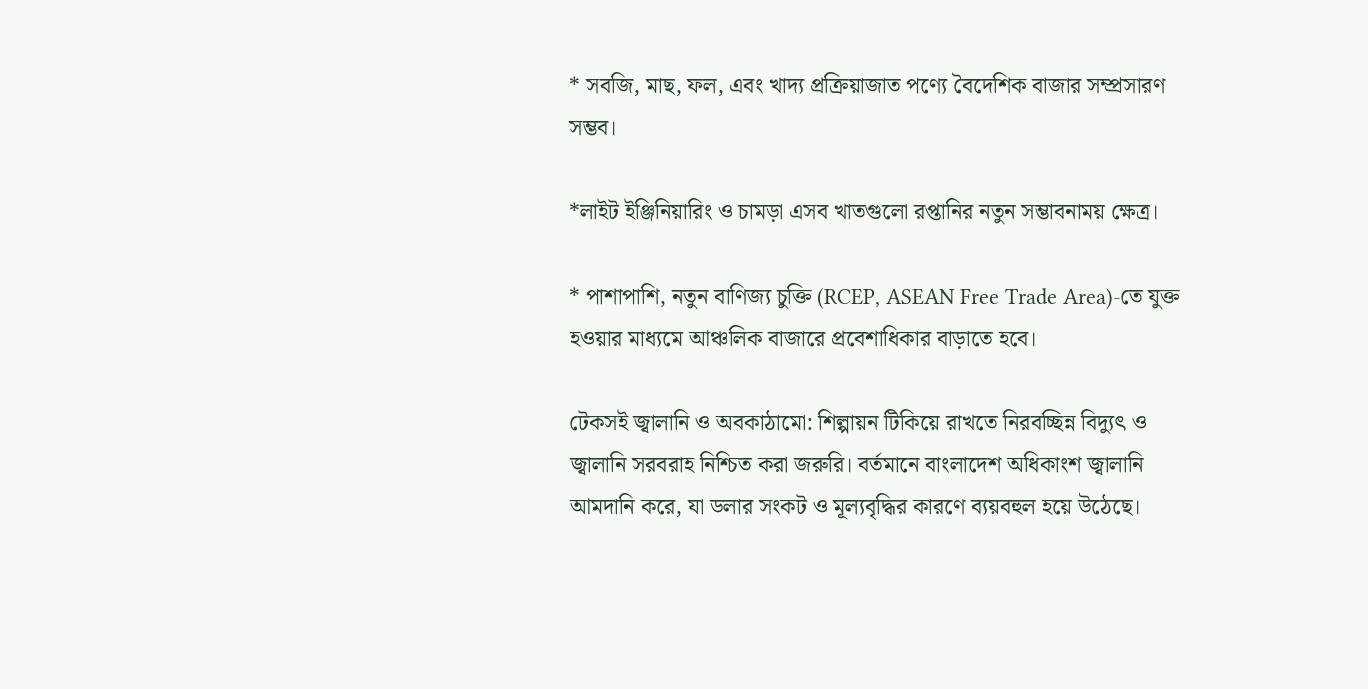* সবজি, মাছ, ফল, এবং খাদ্য প্রক্রিয়াজাত পণ্যে বৈদেশিক বাজার সম্প্রসারণ সম্ভব।

*লাইট ইঞ্জিনিয়ারিং ও চামড়া এসব খাতগুলো রপ্তানির নতুন সম্ভাবনাময় ক্ষেত্র।

* পাশাপাশি, নতুন বাণিজ্য চুক্তি (RCEP, ASEAN Free Trade Area)-তে যুক্ত হওয়ার মাধ্যমে আঞ্চলিক বাজারে প্রবেশাধিকার বাড়াতে হবে।

টেকসই জ্বালানি ও অবকাঠামো: শিল্পায়ন টিকিয়ে রাখতে নিরবচ্ছিন্ন বিদ্যুৎ ও জ্বালানি সরবরাহ নিশ্চিত করা জরুরি। বর্তমানে বাংলাদেশ অধিকাংশ জ্বালানি আমদানি করে, যা ডলার সংকট ও মূল্যবৃদ্ধির কারণে ব্যয়বহুল হয়ে উঠেছে।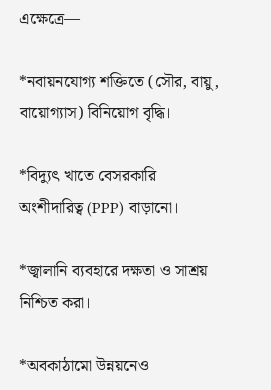এক্ষেত্রে—

*নবায়নযোগ্য শক্তিতে (সৌর, বায়ু, বায়োগ্যাস) বিনিয়োগ বৃদ্ধি।

*বিদ্যুৎ খাতে বেসরকারি অংশীদারিত্ব (PPP) বাড়ানো।

*জ্বালানি ব্যবহারে দক্ষতা ও সাশ্রয় নিশ্চিত করা।

*অবকাঠামো উন্নয়নেও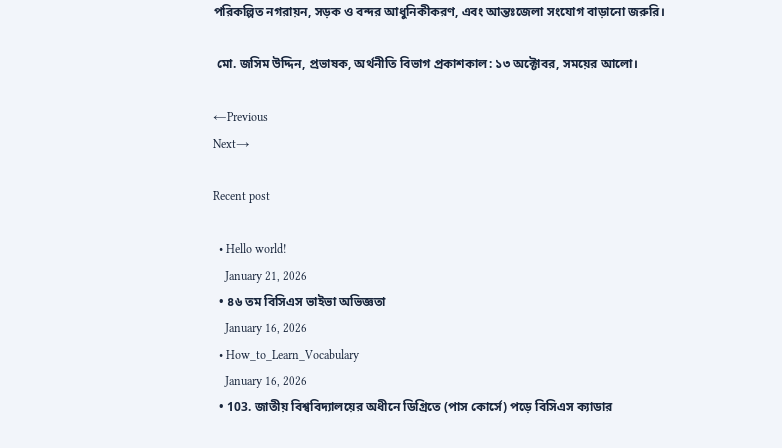পরিকল্পিত নগরায়ন, সড়ক ও বন্দর আধুনিকীকরণ, এবং আন্তঃজেলা সংযোগ বাড়ানো জরুরি।

 মো. জসিম উদ্দিন, প্রভাষক, অর্থনীতি বিভাগ প্রকাশকাল: ১৩ অক্টোবর, সময়ের আলো।

←Previous
Next→

Recent post

  • Hello world!
    January 21, 2026
  • ৪৬ তম বিসিএস ভাইভা অভিজ্ঞতা
    January 16, 2026
  • How_to_Learn_Vocabulary
    January 16, 2026
  • 103. জাতীয় বিশ্ববিদ্যালয়ের অধীনে ডিগ্রিতে (পাস কোর্সে) পড়ে বিসিএস ক্যাডার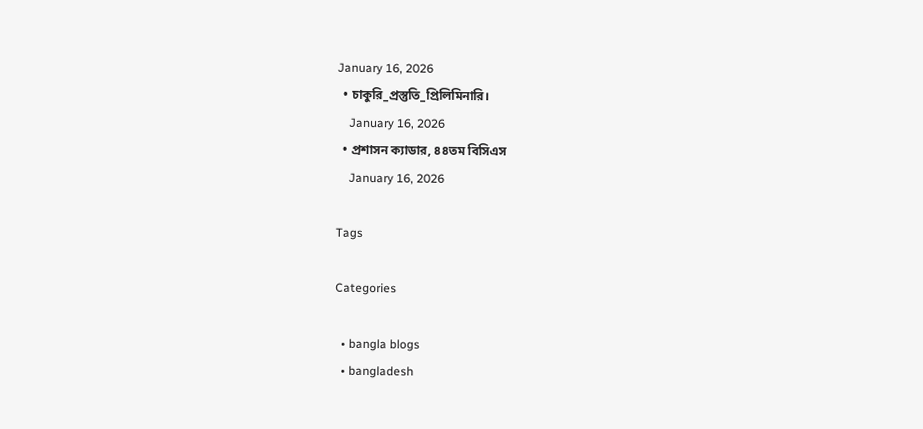January 16, 2026
  • চাকুরি_প্রস্তুতি_প্রিলিমিনারি।
    January 16, 2026
  • প্রশাসন ক্যাডার, ৪৪তম বিসিএস
    January 16, 2026

Tags

Categories

  • bangla blogs
  • bangladesh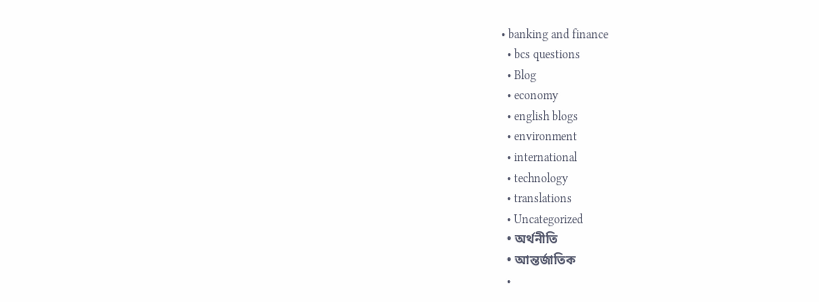• banking and finance
  • bcs questions
  • Blog
  • economy
  • english blogs
  • environment
  • international
  • technology
  • translations
  • Uncategorized
  • অর্থনীতি
  • আন্তর্জাতিক
  •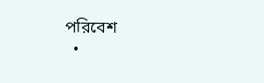পরিবেশ
  •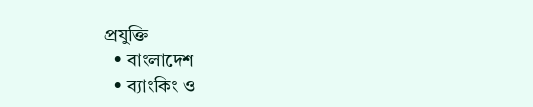প্রযুক্তি
  • বাংলাদেশ
  • ব্যাংকিং ও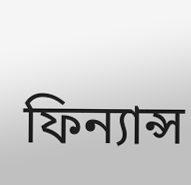ফিন্যান্স